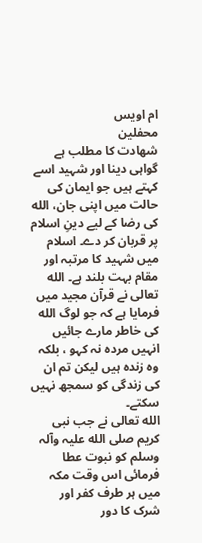ام اویس
محفلین
شھادت کا مطلب ہے گواہی دینا اور شہید اسے کہتے ہیں جو ایمان کی حالت میں اپنی جان، الله کی رضا کے لیے دینِ اسلام پر قربان کر دے۔ اسلام میں شہید کا مرتبہ اور مقام بہت بلند ہے۔ الله تعالی نے قرآن مجید میں فرمایا ہے کہ جو لوگ الله کی خاطر مارے جائیں انہیں مردہ نہ کہو ، بلکہ وہ زندہ ہیں لیکن تم ان کی زندگی کو سمجھ نہیں سکتے۔
الله تعالی نے جب نبی کریم صلی الله علیہ وآلہ وسلم کو نبوت عطا فرمائی اس وقت مکہ میں ہر طرف کفر اور شرک کا دور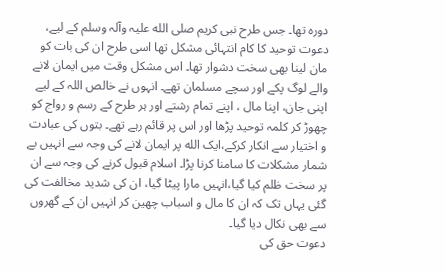دورہ تھا۔ جس طرح نبی کریم صلی الله علیہ وآلہ وسلم کے لیے، دعوت توحید کا کام انتہائی مشکل تھا اسی طرح ان کی بات کو مان لینا بھی سخت دشوار تھا۔ اس مشکل وقت میں ایمان لانے والے لوگ پکے اور سچے مسلمان تھے۔ انہوں نے خالص اللہ کے لیے اپنی جان، اپنا مال ، اپنے تمام رشتے اور ہر طرح کے رسم و رواج کو چھوڑ کر کلمہ توحید پڑھا اور اس پر قائم رہے تھے۔ بتوں کی عبادت و اختیار سے انکار کرکے،ایک الله پر ایمان لانے کی وجہ سے انہیں بے شمار مشکلات کا سامنا کرنا پڑا۔ اسلام قبول کرنے کی وجہ سے ان پر سخت ظلم کیا گیا،انہیں مارا پیٹا گیا، ان کی شدید مخالفت کی گئی یہاں تک کہ ان کا مال و اسباب چھین کر انہیں ان کے گھروں سے بھی نکال دیا گیا۔
دعوت حق کی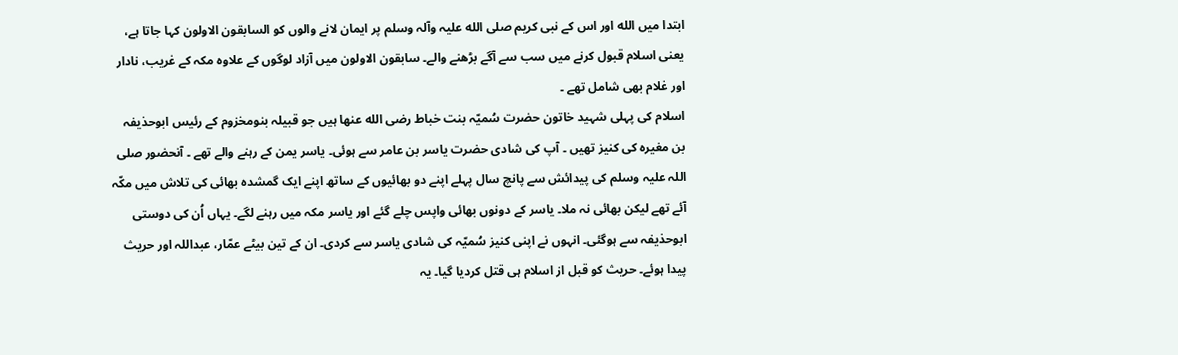ابتدا میں الله اور اس کے نبی کریم صلی الله علیہ وآلہ وسلم پر ایمان لانے والوں کو السابقون الاولون کہا جاتا ہے، یعنی اسلام قبول کرنے میں سب سے آگے بڑھنے والے۔ سابقون الاولون میں آزاد لوگوں کے علاوہ مکہ کے غریب، نادار اور غلام بھی شامل تھے ۔
اسلام کی پہلی شہید خاتون حضرت سُمیّہ بنت خباط رضی الله عنھا ہیں جو قبیلہ بنومخزوم کے رئیس ابوحذیفہ بن مغیرہ کی کنیز تھیں ۔ آپ کی شادی حضرت یاسر بن عامر سے ہوئی۔ یاسر یمن کے رہنے والے تھے ۔ آنحضور صلی اللہ علیہ وسلم کی پیدائش سے پانچ سال پہلے اپنے دو بھائیوں کے ساتھ اپنے ایک گمشدہ بھائی کی تلاش میں مکّہ آئے تھے لیکن بھائی نہ ملا۔ یاسر کے دونوں بھائی واپس چلے گئے اور یاسر مکہ میں رہنے لگے۔ یہاں اُن کی دوستی ابوحذیفہ سے ہوگئی۔ انہوں نے اپنی کنیز سُمیّہ کی شادی یاسر سے کردی۔ ان کے تین بیٹے عمّار، عبداللہ اور حریث پیدا ہوئے۔ حریث کو قبل از اسلام ہی قتل کردیا گیا۔ یہ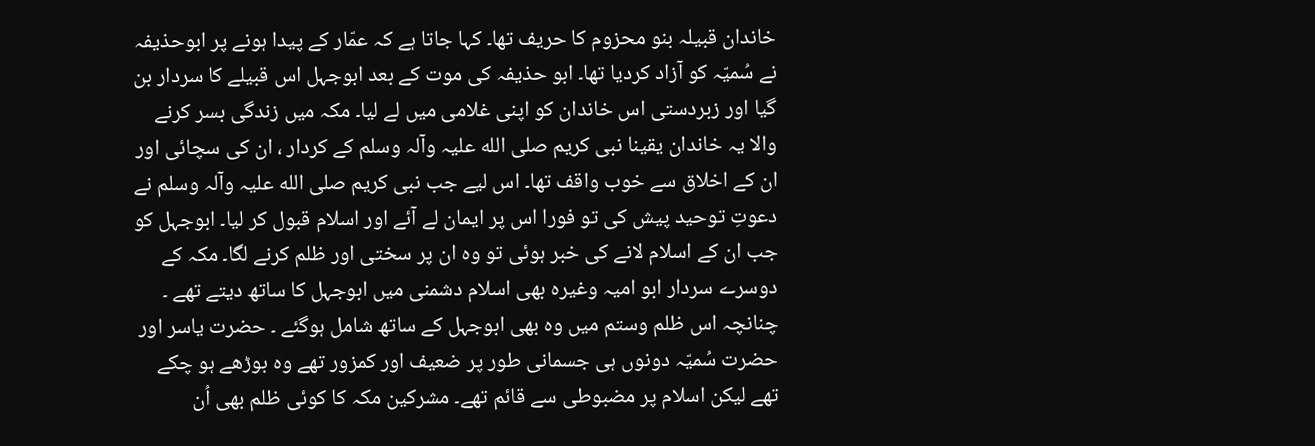خاندان قبیلہ بنو محزوم کا حریف تھا۔ کہا جاتا ہے کہ عمّار کے پیدا ہونے پر ابوحذیفہ نے سُمیّہ کو آزاد کردیا تھا۔ ابو حذیفہ کی موت کے بعد ابوجہل اس قبیلے کا سردار بن گیا اور زبردستی اس خاندان کو اپنی غلامی میں لے لیا۔ مکہ میں زندگی بسر کرنے والا یہ خاندان یقینا نبی کریم صلی الله علیہ وآلہ وسلم کے کردار ، ان کی سچائی اور ان کے اخلاق سے خوب واقف تھا۔ اس لیے جب نبی کریم صلی الله علیہ وآلہ وسلم نے دعوتِ توحید پیش کی تو فورا اس پر ایمان لے آئے اور اسلام قبول کر لیا۔ ابوجہل کو جب ان کے اسلام لانے کی خبر ہوئی تو وہ ان پر سختی اور ظلم کرنے لگا۔ مکہ کے دوسرے سردار ابو امیہ وغیرہ بھی اسلام دشمنی میں ابوجہل کا ساتھ دیتے تھے ۔ چنانچہ اس ظلم وستم میں وہ بھی ابوجہل کے ساتھ شامل ہوگئے ۔ حضرت یاسر اور حضرت سُمیّہ دونوں ہی جسمانی طور پر ضعیف اور کمزور تھے وہ بوڑھے ہو چکے تھے لیکن اسلام پر مضبوطی سے قائم تھے۔ مشرکین مکہ کا کوئی ظلم بھی اُن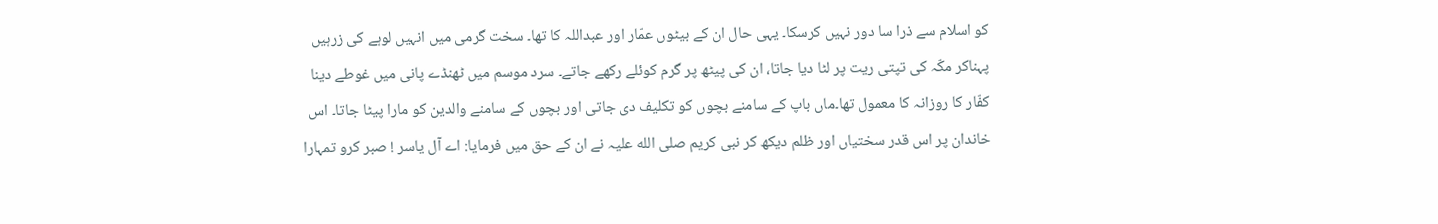کو اسلام سے ذرا سا دور نہیں کرسکا۔ یہی حال ان کے بیٹوں عمّار اور عبداللہ کا تھا۔ سخت گرمی میں انہیں لوہے کی زرہیں پہناکر مکّہ کی تپتی ریت پر لٹا دیا جاتا، ان کی پیٹھ پر گرم کوئلے رکھے جاتے۔ سرد موسم میں ٹھنڈے پانی میں غوطے دینا کفّار کا روزانہ کا معمول تھا۔ماں باپ کے سامنے بچوں کو تکلیف دی جاتی اور بچوں کے سامنے والدین کو مارا پیٹا جاتا۔ اس خاندان پر اس قدر سختیاں اور ظلم دیکھ کر نبی کریم صلی الله علیہ نے ان کے حق میں فرمایا: اے آل یاسر ! صبر کرو تمہارا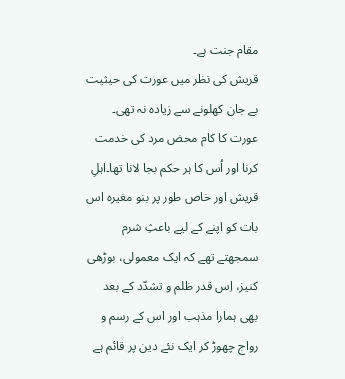مقام جنت ہے۔
قریش کی نظر میں عورت کی حیثیت بے جان کھلونے سے زیادہ نہ تھی۔ عورت کا کام محض مرد کی خدمت کرنا اور اُس کا ہر حکم بجا لانا تھا۔اہلِ قریش اور خاص طور پر بنو مغیرہ اس بات کو اپنے کے لیے باعثِ شرم سمجھتے تھے کہ ایک معمولی، بوڑھی کنیز، اِس قدر ظلم و تشدّد کے بعد بھی ہمارا مذہب اور اس کے رسم و رواج چھوڑ کر ایک نئے دین پر قائم ہے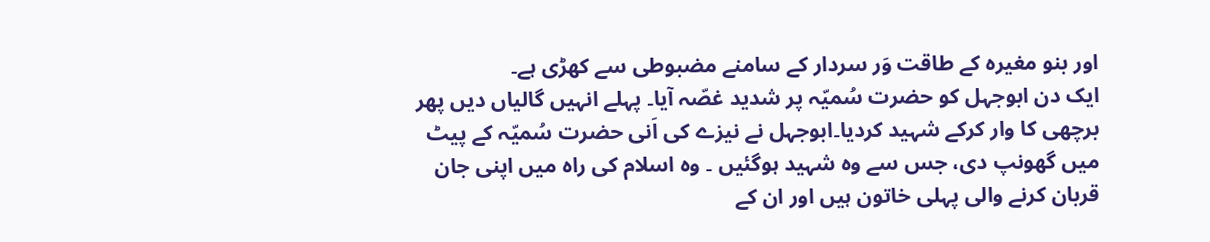اور بنو مغیرہ کے طاقت وَر سردار کے سامنے مضبوطی سے کھڑی ہے۔
ایک دن ابوجہل کو حضرت سُمیّہ پر شدید غصّہ آیا۔ پہلے انہیں گالیاں دیں پھر برچھی کا وار کرکے شہید کردیا۔ابوجہل نے نیزے کی اَنی حضرت سُمیّہ کے پیٹ میں گھونپ دی، جس سے وہ شہید ہوگئیں ۔ وہ اسلام کی راہ میں اپنی جان قربان کرنے والی پہلی خاتون ہیں اور ان کے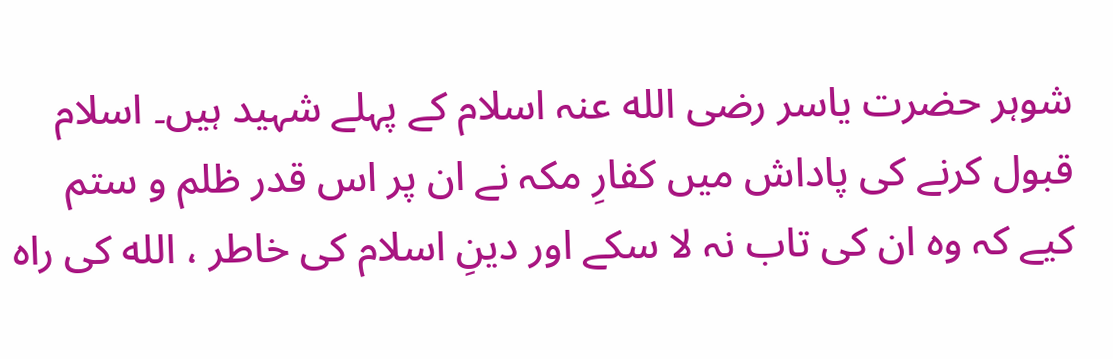شوہر حضرت یاسر رضی الله عنہ اسلام کے پہلے شہید ہیں۔ اسلام قبول کرنے کی پاداش میں کفارِ مکہ نے ان پر اس قدر ظلم و ستم کیے کہ وہ ان کی تاب نہ لا سکے اور دینِ اسلام کی خاطر ، الله کی راہ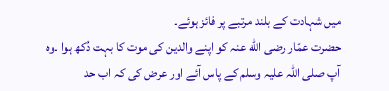میں شہادت کے بلند مرتبے پر فائز ہوئے۔
حضرت عمّار رضی الله عنہ کو اپنے والدین کی موت کا بہت دُکھ ہوا ۔وہ آپ صلی اللہ علیہ وسلم کے پاس آئے اور عرض کی کہ اب حد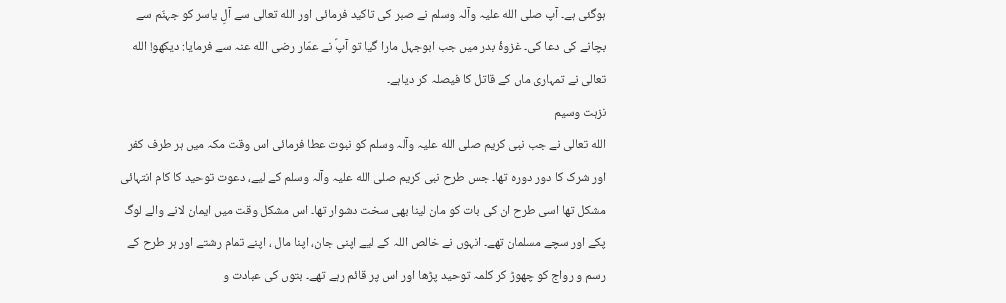ہوگئی ہے۔ آپ صلی الله علیہ وآلہ وسلم نے صبر کی تاکید فرمائی اور الله تعالی سے آلِ یاسر کو جہنّم سے بچانے کی دعا کی۔ غزوۂ بدر میں جب ابوجہل مارا گیا تو آپؐ نے عمّار رضی الله عنہ سے فرمایا: دیکھو! الله تعالی نے تمہاری ماں کے قاتل کا فیصلہ کر دیاہے۔
نزہت وسیم
الله تعالی نے جب نبی کریم صلی الله علیہ وآلہ وسلم کو نبوت عطا فرمائی اس وقت مکہ میں ہر طرف کفر اور شرک کا دور دورہ تھا۔ جس طرح نبی کریم صلی الله علیہ وآلہ وسلم کے لیے، دعوت توحید کا کام انتہائی مشکل تھا اسی طرح ان کی بات کو مان لینا بھی سخت دشوار تھا۔ اس مشکل وقت میں ایمان لانے والے لوگ پکے اور سچے مسلمان تھے۔ انہوں نے خالص اللہ کے لیے اپنی جان، اپنا مال ، اپنے تمام رشتے اور ہر طرح کے رسم و رواج کو چھوڑ کر کلمہ توحید پڑھا اور اس پر قائم رہے تھے۔ بتوں کی عبادت و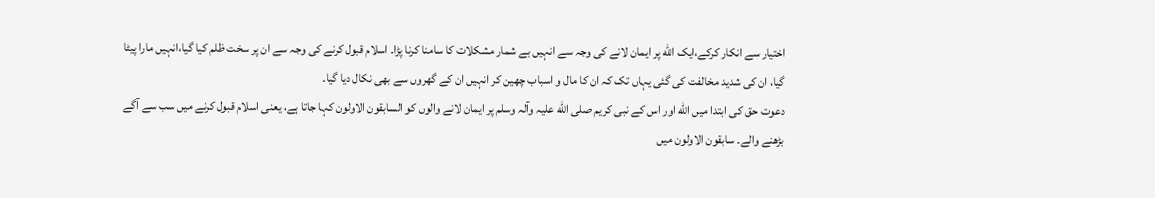اختیار سے انکار کرکے،ایک الله پر ایمان لانے کی وجہ سے انہیں بے شمار مشکلات کا سامنا کرنا پڑا۔ اسلام قبول کرنے کی وجہ سے ان پر سخت ظلم کیا گیا،انہیں مارا پیٹا گیا، ان کی شدید مخالفت کی گئی یہاں تک کہ ان کا مال و اسباب چھین کر انہیں ان کے گھروں سے بھی نکال دیا گیا۔
دعوت حق کی ابتدا میں الله اور اس کے نبی کریم صلی الله علیہ وآلہ وسلم پر ایمان لانے والوں کو السابقون الاولون کہا جاتا ہے، یعنی اسلام قبول کرنے میں سب سے آگے بڑھنے والے۔ سابقون الاولون میں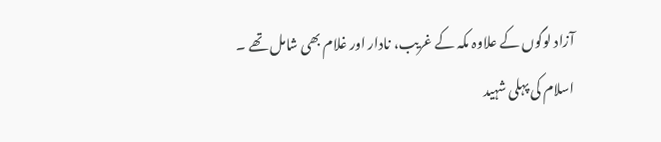آزاد لوگوں کے علاوہ مکہ کے غریب، نادار اور غلام بھی شامل تھے ۔
اسلام کی پہلی شہید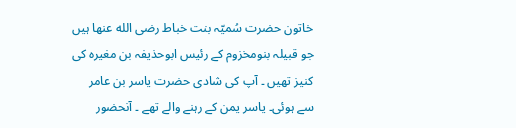خاتون حضرت سُمیّہ بنت خباط رضی الله عنھا ہیں جو قبیلہ بنومخزوم کے رئیس ابوحذیفہ بن مغیرہ کی کنیز تھیں ۔ آپ کی شادی حضرت یاسر بن عامر سے ہوئی۔ یاسر یمن کے رہنے والے تھے ۔ آنحضور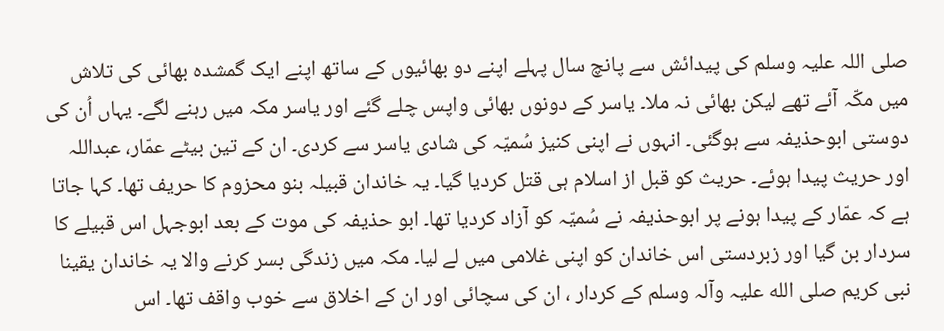صلی اللہ علیہ وسلم کی پیدائش سے پانچ سال پہلے اپنے دو بھائیوں کے ساتھ اپنے ایک گمشدہ بھائی کی تلاش میں مکّہ آئے تھے لیکن بھائی نہ ملا۔ یاسر کے دونوں بھائی واپس چلے گئے اور یاسر مکہ میں رہنے لگے۔ یہاں اُن کی دوستی ابوحذیفہ سے ہوگئی۔ انہوں نے اپنی کنیز سُمیّہ کی شادی یاسر سے کردی۔ ان کے تین بیٹے عمّار، عبداللہ اور حریث پیدا ہوئے۔ حریث کو قبل از اسلام ہی قتل کردیا گیا۔ یہ خاندان قبیلہ بنو محزوم کا حریف تھا۔ کہا جاتا ہے کہ عمّار کے پیدا ہونے پر ابوحذیفہ نے سُمیّہ کو آزاد کردیا تھا۔ ابو حذیفہ کی موت کے بعد ابوجہل اس قبیلے کا سردار بن گیا اور زبردستی اس خاندان کو اپنی غلامی میں لے لیا۔ مکہ میں زندگی بسر کرنے والا یہ خاندان یقینا نبی کریم صلی الله علیہ وآلہ وسلم کے کردار ، ان کی سچائی اور ان کے اخلاق سے خوب واقف تھا۔ اس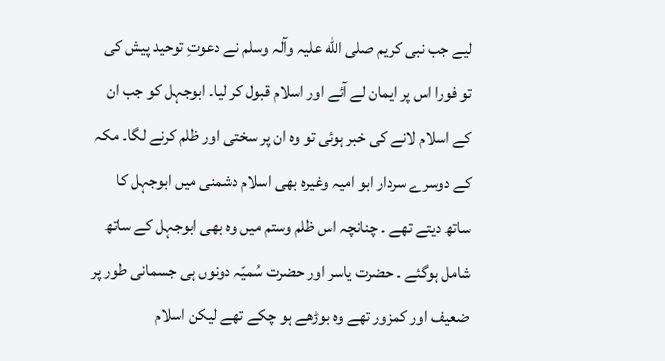لیے جب نبی کریم صلی الله علیہ وآلہ وسلم نے دعوتِ توحید پیش کی تو فورا اس پر ایمان لے آئے اور اسلام قبول کر لیا۔ ابوجہل کو جب ان کے اسلام لانے کی خبر ہوئی تو وہ ان پر سختی اور ظلم کرنے لگا۔ مکہ کے دوسرے سردار ابو امیہ وغیرہ بھی اسلام دشمنی میں ابوجہل کا ساتھ دیتے تھے ۔ چنانچہ اس ظلم وستم میں وہ بھی ابوجہل کے ساتھ شامل ہوگئے ۔ حضرت یاسر اور حضرت سُمیّہ دونوں ہی جسمانی طور پر ضعیف اور کمزور تھے وہ بوڑھے ہو چکے تھے لیکن اسلام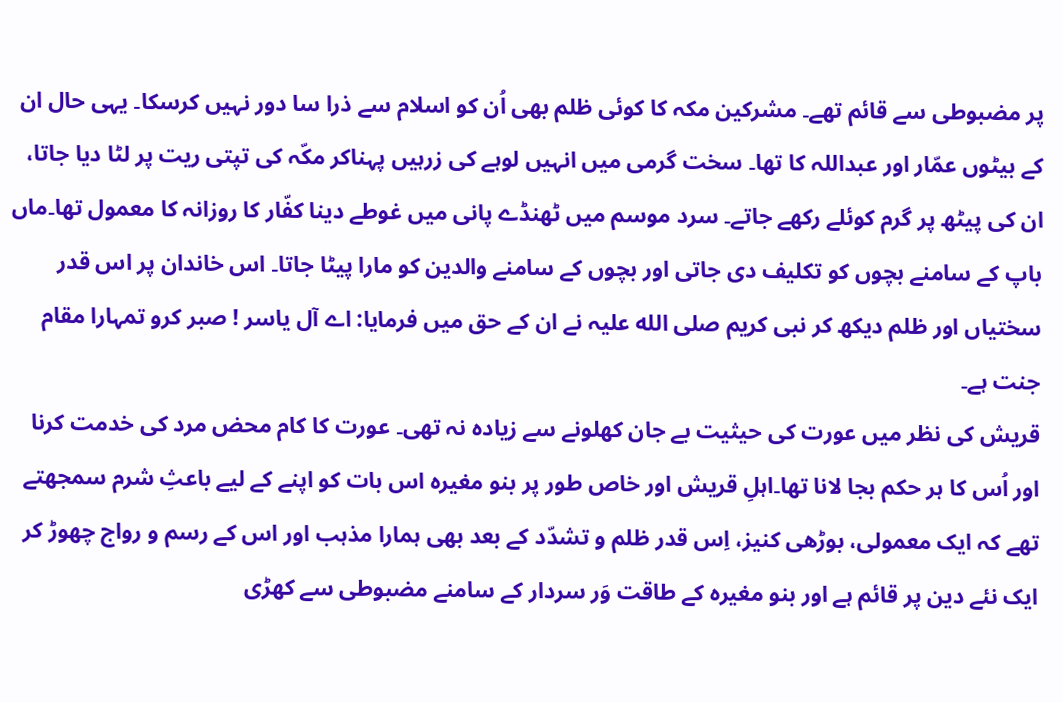پر مضبوطی سے قائم تھے۔ مشرکین مکہ کا کوئی ظلم بھی اُن کو اسلام سے ذرا سا دور نہیں کرسکا۔ یہی حال ان کے بیٹوں عمّار اور عبداللہ کا تھا۔ سخت گرمی میں انہیں لوہے کی زرہیں پہناکر مکّہ کی تپتی ریت پر لٹا دیا جاتا، ان کی پیٹھ پر گرم کوئلے رکھے جاتے۔ سرد موسم میں ٹھنڈے پانی میں غوطے دینا کفّار کا روزانہ کا معمول تھا۔ماں باپ کے سامنے بچوں کو تکلیف دی جاتی اور بچوں کے سامنے والدین کو مارا پیٹا جاتا۔ اس خاندان پر اس قدر سختیاں اور ظلم دیکھ کر نبی کریم صلی الله علیہ نے ان کے حق میں فرمایا: اے آل یاسر ! صبر کرو تمہارا مقام جنت ہے۔
قریش کی نظر میں عورت کی حیثیت بے جان کھلونے سے زیادہ نہ تھی۔ عورت کا کام محض مرد کی خدمت کرنا اور اُس کا ہر حکم بجا لانا تھا۔اہلِ قریش اور خاص طور پر بنو مغیرہ اس بات کو اپنے کے لیے باعثِ شرم سمجھتے تھے کہ ایک معمولی، بوڑھی کنیز، اِس قدر ظلم و تشدّد کے بعد بھی ہمارا مذہب اور اس کے رسم و رواج چھوڑ کر ایک نئے دین پر قائم ہے اور بنو مغیرہ کے طاقت وَر سردار کے سامنے مضبوطی سے کھڑی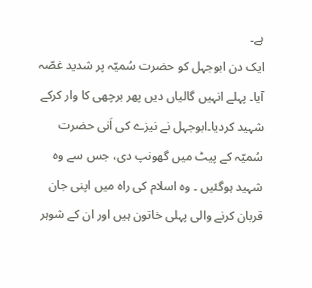ہے۔
ایک دن ابوجہل کو حضرت سُمیّہ پر شدید غصّہ آیا۔ پہلے انہیں گالیاں دیں پھر برچھی کا وار کرکے شہید کردیا۔ابوجہل نے نیزے کی اَنی حضرت سُمیّہ کے پیٹ میں گھونپ دی، جس سے وہ شہید ہوگئیں ۔ وہ اسلام کی راہ میں اپنی جان قربان کرنے والی پہلی خاتون ہیں اور ان کے شوہر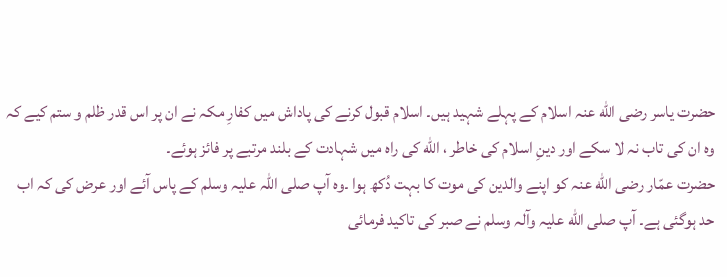حضرت یاسر رضی الله عنہ اسلام کے پہلے شہید ہیں۔ اسلام قبول کرنے کی پاداش میں کفارِ مکہ نے ان پر اس قدر ظلم و ستم کیے کہ وہ ان کی تاب نہ لا سکے اور دینِ اسلام کی خاطر ، الله کی راہ میں شہادت کے بلند مرتبے پر فائز ہوئے۔
حضرت عمّار رضی الله عنہ کو اپنے والدین کی موت کا بہت دُکھ ہوا ۔وہ آپ صلی اللہ علیہ وسلم کے پاس آئے اور عرض کی کہ اب حد ہوگئی ہے۔ آپ صلی الله علیہ وآلہ وسلم نے صبر کی تاکید فرمائی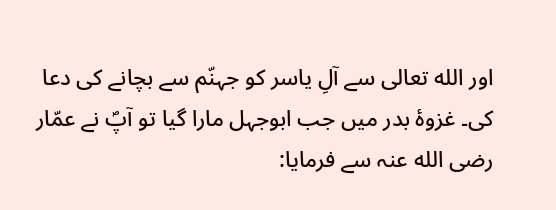اور الله تعالی سے آلِ یاسر کو جہنّم سے بچانے کی دعا کی۔ غزوۂ بدر میں جب ابوجہل مارا گیا تو آپؐ نے عمّار رضی الله عنہ سے فرمایا: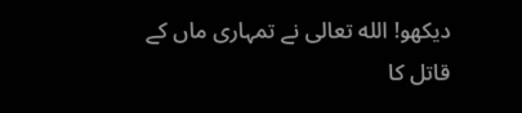دیکھو! الله تعالی نے تمہاری ماں کے قاتل کا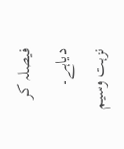فیصلہ کر دیاہے۔
نزہت وسیم